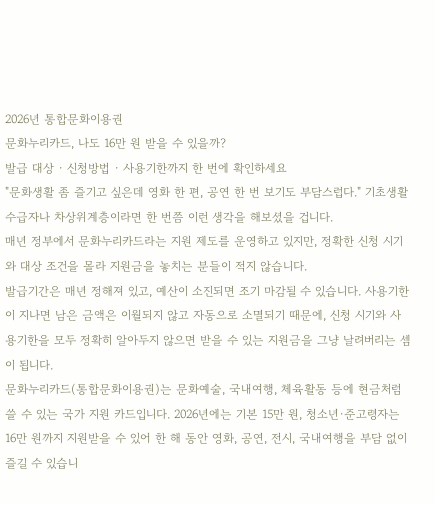2026년 통합문화이용권
문화누리카드, 나도 16만 원 받을 수 있을까?
발급 대상 · 신청방법 · 사용기한까지 한 번에 확인하세요
"문화생활 좀 즐기고 싶은데 영화 한 편, 공연 한 번 보기도 부담스럽다." 기초생활수급자나 차상위계층이라면 한 번쯤 이런 생각을 해보셨을 겁니다.
매년 정부에서 문화누리카드라는 지원 제도를 운영하고 있지만, 정확한 신청 시기와 대상 조건을 몰라 지원금을 놓치는 분들이 적지 않습니다.
발급기간은 매년 정해져 있고, 예산이 소진되면 조기 마감될 수 있습니다. 사용기한이 지나면 남은 금액은 이월되지 않고 자동으로 소멸되기 때문에, 신청 시기와 사용기한을 모두 정확히 알아두지 않으면 받을 수 있는 지원금을 그냥 날려버리는 셈이 됩니다.
문화누리카드(통합문화이용권)는 문화예술, 국내여행, 체육활동 등에 현금처럼 쓸 수 있는 국가 지원 카드입니다. 2026년에는 기본 15만 원, 청소년·준고령자는 16만 원까지 지원받을 수 있어 한 해 동안 영화, 공연, 전시, 국내여행을 부담 없이 즐길 수 있습니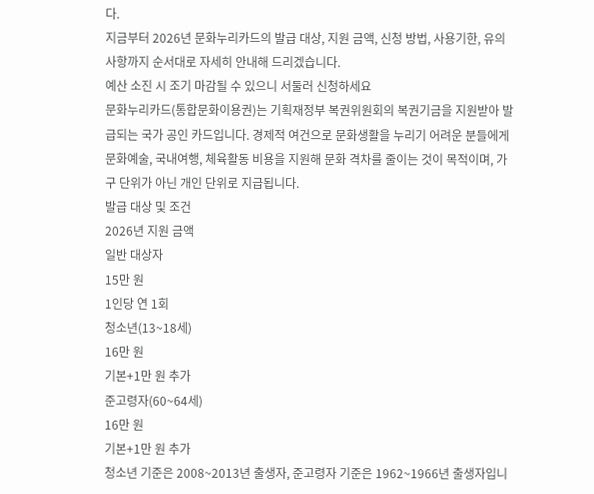다.
지금부터 2026년 문화누리카드의 발급 대상, 지원 금액, 신청 방법, 사용기한, 유의사항까지 순서대로 자세히 안내해 드리겠습니다.
예산 소진 시 조기 마감될 수 있으니 서둘러 신청하세요
문화누리카드(통합문화이용권)는 기획재정부 복권위원회의 복권기금을 지원받아 발급되는 국가 공인 카드입니다. 경제적 여건으로 문화생활을 누리기 어려운 분들에게 문화예술, 국내여행, 체육활동 비용을 지원해 문화 격차를 줄이는 것이 목적이며, 가구 단위가 아닌 개인 단위로 지급됩니다.
발급 대상 및 조건
2026년 지원 금액
일반 대상자
15만 원
1인당 연 1회
청소년(13~18세)
16만 원
기본+1만 원 추가
준고령자(60~64세)
16만 원
기본+1만 원 추가
청소년 기준은 2008~2013년 출생자, 준고령자 기준은 1962~1966년 출생자입니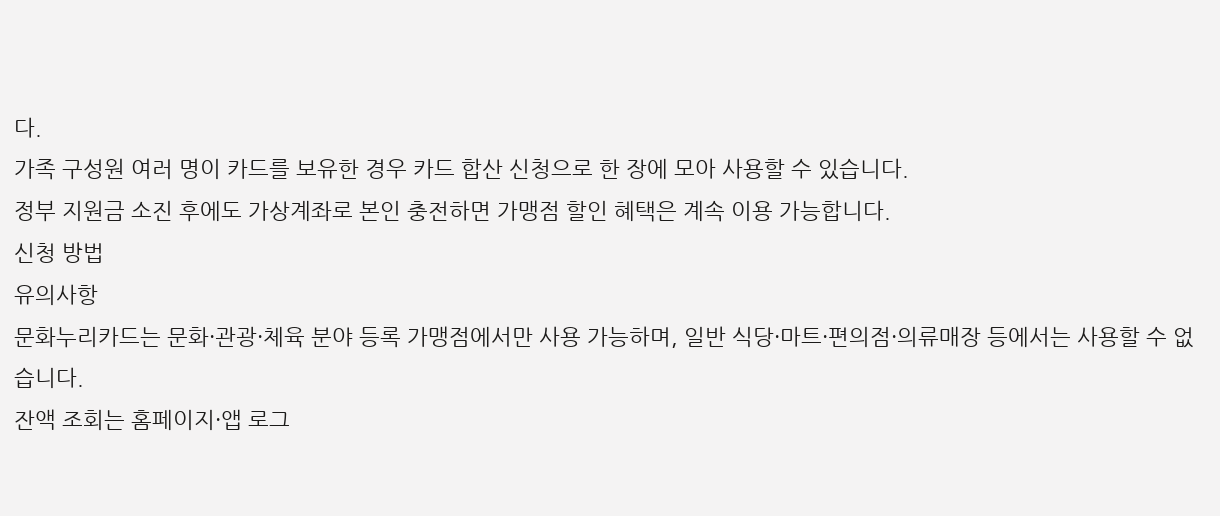다.
가족 구성원 여러 명이 카드를 보유한 경우 카드 합산 신청으로 한 장에 모아 사용할 수 있습니다.
정부 지원금 소진 후에도 가상계좌로 본인 충전하면 가맹점 할인 혜택은 계속 이용 가능합니다.
신청 방법
유의사항
문화누리카드는 문화·관광·체육 분야 등록 가맹점에서만 사용 가능하며, 일반 식당·마트·편의점·의류매장 등에서는 사용할 수 없습니다.
잔액 조회는 홈페이지·앱 로그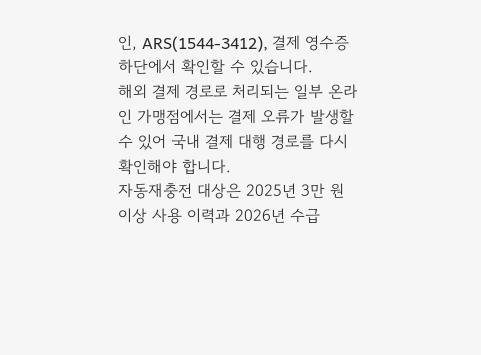인, ARS(1544-3412), 결제 영수증 하단에서 확인할 수 있습니다.
해외 결제 경로로 처리되는 일부 온라인 가맹점에서는 결제 오류가 발생할 수 있어 국내 결제 대행 경로를 다시 확인해야 합니다.
자동재충전 대상은 2025년 3만 원 이상 사용 이력과 2026년 수급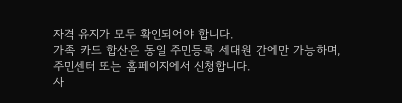자격 유지가 모두 확인되어야 합니다.
가족 카드 합산은 동일 주민등록 세대원 간에만 가능하며, 주민센터 또는 홈페이지에서 신청합니다.
사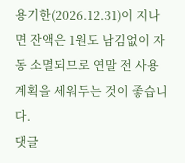용기한(2026.12.31)이 지나면 잔액은 1원도 남김없이 자동 소멸되므로 연말 전 사용 계획을 세워두는 것이 좋습니다.
댓글